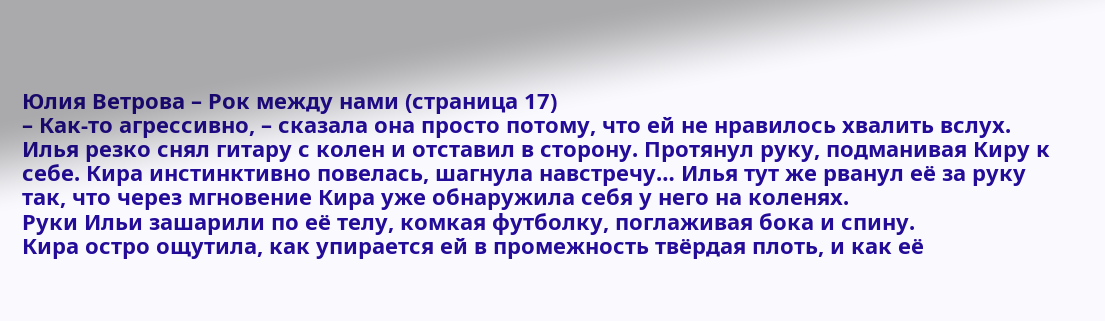Юлия Ветрова – Рок между нами (страница 17)
– Как-то агрессивно, – сказала она просто потому, что ей не нравилось хвалить вслух.
Илья резко снял гитару с колен и отставил в сторону. Протянул руку, подманивая Киру к себе. Кира инстинктивно повелась, шагнула навстречу… Илья тут же рванул её за руку так, что через мгновение Кира уже обнаружила себя у него на коленях.
Руки Ильи зашарили по её телу, комкая футболку, поглаживая бока и спину.
Кира остро ощутила, как упирается ей в промежность твёрдая плоть, и как её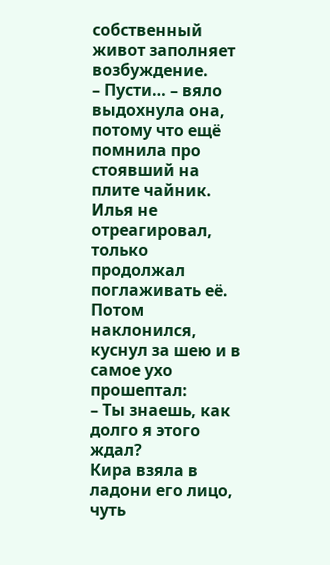собственный живот заполняет возбуждение.
– Пусти… – вяло выдохнула она, потому что ещё помнила про стоявший на плите чайник. Илья не отреагировал, только продолжал поглаживать её. Потом наклонился, куснул за шею и в самое ухо прошептал:
– Ты знаешь, как долго я этого ждал?
Кира взяла в ладони его лицо, чуть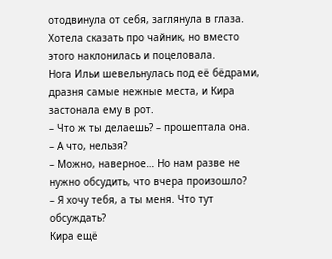отодвинула от себя, заглянула в глаза. Хотела сказать про чайник, но вместо этого наклонилась и поцеловала.
Нога Ильи шевельнулась под её бёдрами, дразня самые нежные места, и Кира застонала ему в рот.
– Что ж ты делаешь? – прошептала она.
– А что, нельзя?
– Можно, наверное… Но нам разве не нужно обсудить, что вчера произошло?
– Я хочу тебя, а ты меня. Что тут обсуждать?
Кира ещё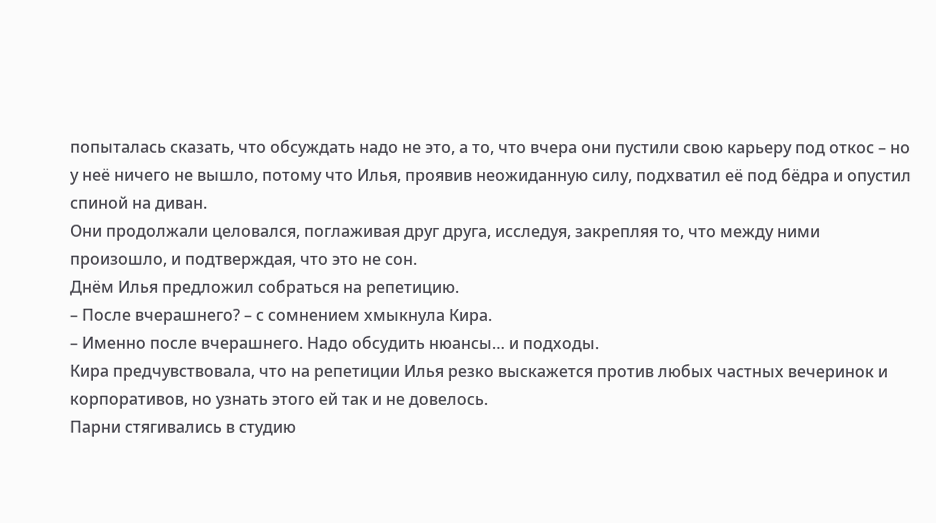попыталась сказать, что обсуждать надо не это, а то, что вчера они пустили свою карьеру под откос – но у неё ничего не вышло, потому что Илья, проявив неожиданную силу, подхватил её под бёдра и опустил спиной на диван.
Они продолжали целовался, поглаживая друг друга, исследуя, закрепляя то, что между ними произошло, и подтверждая, что это не сон.
Днём Илья предложил собраться на репетицию.
– После вчерашнего? – с сомнением хмыкнула Кира.
– Именно после вчерашнего. Надо обсудить нюансы… и подходы.
Кира предчувствовала, что на репетиции Илья резко выскажется против любых частных вечеринок и корпоративов, но узнать этого ей так и не довелось.
Парни стягивались в студию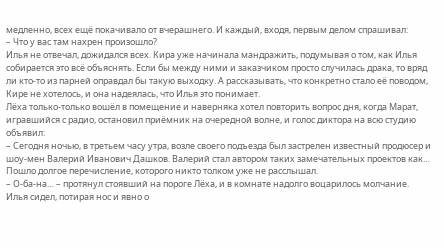медленно, всех ещё покачивало от вчерашнего. И каждый, входя, первым делом спрашивал:
– Что у вас там нахрен произошло?
Илья не отвечал, дожидался всех. Кира уже начинала мандражить, подумывая о том, как Илья собирается это всё объяснять. Если бы между ними и заказчиком просто случилась драка, то вряд ли кто-то из парней оправдал бы такую выходку. А рассказывать, что конкретно стало её поводом, Кире не хотелось, и она надеялась, что Илья это понимает.
Лёха только-только вошёл в помещение и наверняка хотел повторить вопрос дня, когда Марат, игравшийся с радио, остановил приёмник на очередной волне, и голос диктора на всю студию объявил:
– Сегодня ночью, в третьем часу утра, возле своего подъезда был застрелен известный продюсер и шоу-мен Валерий Иванович Дашков. Валерий стал автором таких замечательных проектов как…
Пошло долгое перечисление, которого никто толком уже не расслышал.
– О-ба-на… – протянул стоявший на пороге Лёха, и в комнате надолго воцарилось молчание.
Илья сидел, потирая нос и явно о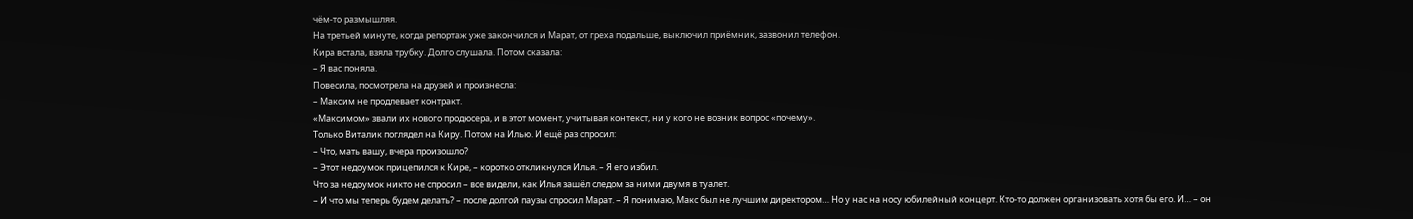чём-то размышляя.
На третьей минуте, когда репортаж уже закончился и Марат, от греха подальше, выключил приёмник, зазвонил телефон.
Кира встала, взяла трубку. Долго слушала. Потом сказала:
– Я вас поняла.
Повесила, посмотрела на друзей и произнесла:
– Максим не продлевает контракт.
«Максимом» звали их нового продюсера, и в этот момент, учитывая контекст, ни у кого не возник вопрос «почему».
Только Виталик поглядел на Киру. Потом на Илью. И ещё раз спросил:
– Что, мать вашу, вчера произошло?
– Этот недоумок прицепился к Кире, – коротко откликнулся Илья. – Я его избил.
Что за недоумок никто не спросил – все видели, как Илья зашёл следом за ними двумя в туалет.
– И что мы теперь будем делать? – после долгой паузы спросил Марат. – Я понимаю, Макс был не лучшим директором… Но у нас на носу юбилейный концерт. Кто-то должен организовать хотя бы его. И… – он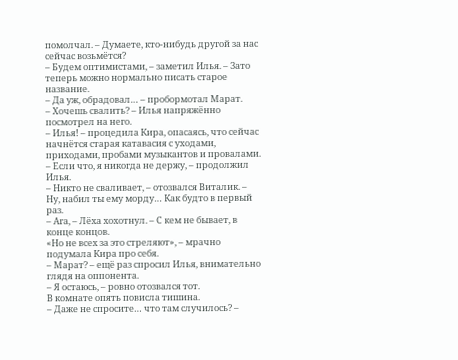помолчал. – Думаете, кто-нибудь другой за нас сейчас возьмётся?
– Будем оптимистами, – заметил Илья. – Зато теперь можно нормально писать старое название.
– Да уж, обрадовал… – пробормотал Марат.
– Хочешь свалить? – Илья напряжённо посмотрел на него.
– Илья! – процедила Кира, опасаясь, что сейчас начнётся старая катавасия с уходами, приходами, пробами музыкантов и провалами.
– Если что, я никогда не держу, – продолжил Илья.
– Никто не сваливает, – отозвался Виталик. – Ну, набил ты ему морду… Как будто в первый раз.
– Ага, – Лёха хохотнул. – С кем не бывает, в конце концов.
«Но не всех за это стреляют», – мрачно подумала Кира про себя.
– Марат? – ещё раз спросил Илья, внимательно глядя на оппонента.
– Я остаюсь, – ровно отозвался тот.
В комнате опять повисла тишина.
– Даже не спросите… что там случилось? –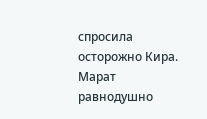спросила осторожно Кира.
Марат равнодушно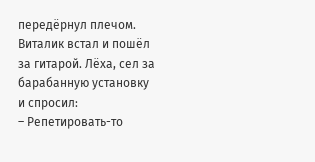передёрнул плечом. Виталик встал и пошёл за гитарой. Лёха, сел за барабанную установку и спросил:
– Репетировать-то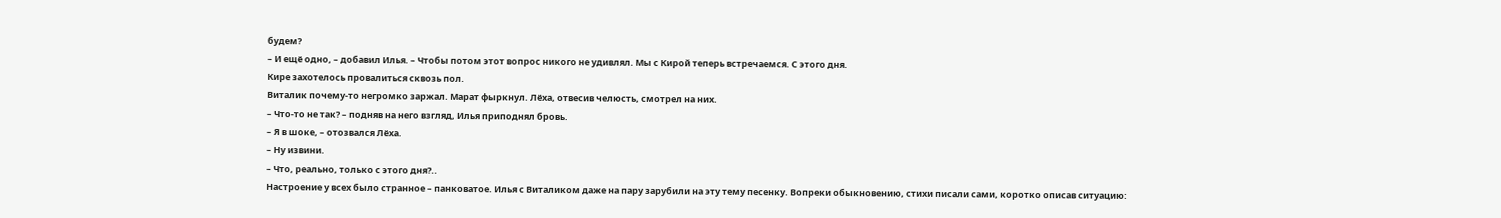будем?
– И ещё одно, – добавил Илья. – Чтобы потом этот вопрос никого не удивлял. Мы с Кирой теперь встречаемся. С этого дня.
Кире захотелось провалиться сквозь пол.
Виталик почему-то негромко заржал. Марат фыркнул. Лёха, отвесив челюсть, смотрел на них.
– Что-то не так? – подняв на него взгляд, Илья приподнял бровь.
– Я в шоке, – отозвался Лёха.
– Ну извини.
– Что, реально, только с этого дня?..
Настроение у всех было странное – панковатое. Илья с Виталиком даже на пару зарубили на эту тему песенку. Вопреки обыкновению, стихи писали сами, коротко описав ситуацию: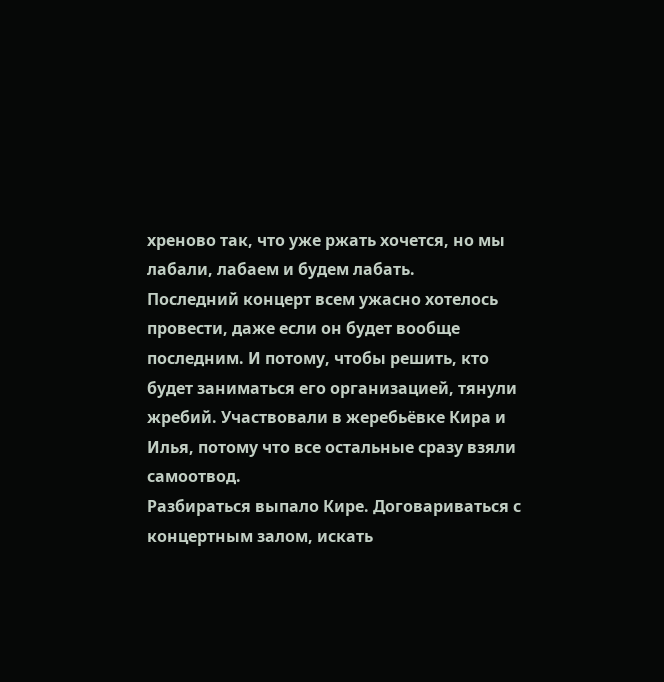хреново так, что уже ржать хочется, но мы лабали, лабаем и будем лабать.
Последний концерт всем ужасно хотелось провести, даже если он будет вообще последним. И потому, чтобы решить, кто будет заниматься его организацией, тянули жребий. Участвовали в жеребьёвке Кира и Илья, потому что все остальные сразу взяли самоотвод.
Разбираться выпало Кире. Договариваться с концертным залом, искать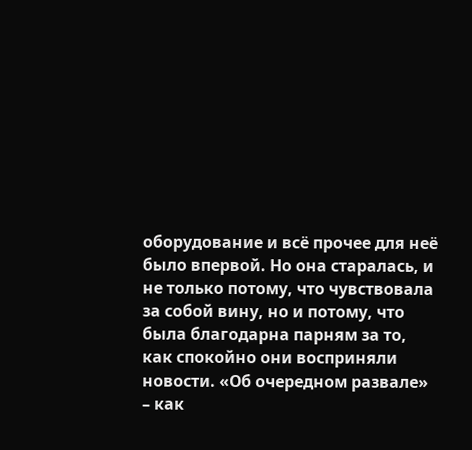оборудование и всё прочее для неё было впервой. Но она старалась, и не только потому, что чувствовала за собой вину, но и потому, что была благодарна парням за то, как спокойно они восприняли новости. «Об очередном развале» – как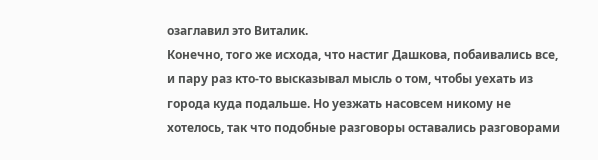озаглавил это Виталик.
Конечно, того же исхода, что настиг Дашкова, побаивались все, и пару раз кто-то высказывал мысль о том, чтобы уехать из города куда подальше. Но уезжать насовсем никому не хотелось, так что подобные разговоры оставались разговорами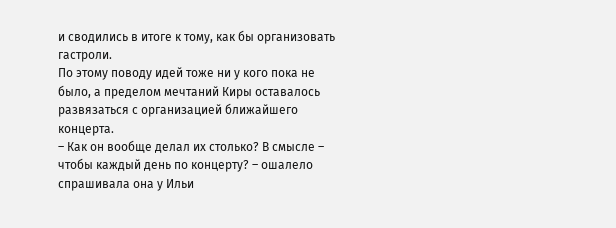и сводились в итоге к тому, как бы организовать гастроли.
По этому поводу идей тоже ни у кого пока не было, а пределом мечтаний Киры оставалось развязаться с организацией ближайшего концерта.
– Как он вообще делал их столько? В смысле – чтобы каждый день по концерту? – ошалело спрашивала она у Ильи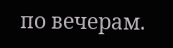по вечерам.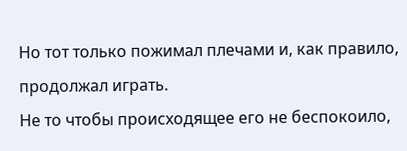Но тот только пожимал плечами и, как правило, продолжал играть.
Не то чтобы происходящее его не беспокоило,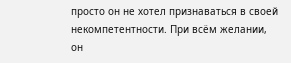просто он не хотел признаваться в своей некомпетентности. При всём желании, он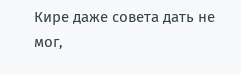Кире даже совета дать не мог,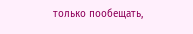только пообещать,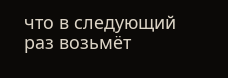что в следующий раз возьмёт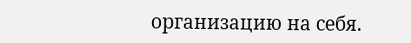организацию на себя.